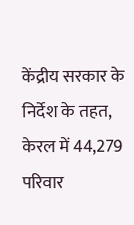केंद्रीय सरकार के निर्देश के तहत, केरल में 44,279 परिवार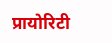प्रायोरिटी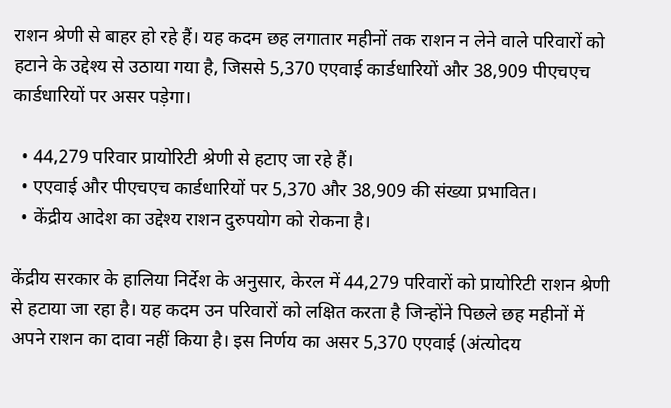राशन श्रेणी से बाहर हो रहे हैं। यह कदम छह लगातार महीनों तक राशन न लेने वाले परिवारों को हटाने के उद्देश्य से उठाया गया है, जिससे 5,370 एएवाई कार्डधारियों और 38,909 पीएचएच कार्डधारियों पर असर पड़ेगा।

  • 44,279 परिवार प्रायोरिटी श्रेणी से हटाए जा रहे हैं।
  • एएवाई और पीएचएच कार्डधारियों पर 5,370 और 38,909 की संख्या प्रभावित।
  • केंद्रीय आदेश का उद्देश्य राशन दुरुपयोग को रोकना है।

केंद्रीय सरकार के हालिया निर्देश के अनुसार, केरल में 44,279 परिवारों को प्रायोरिटी राशन श्रेणी से हटाया जा रहा है। यह कदम उन परिवारों को लक्षित करता है जिन्होंने पिछले छह महीनों में अपने राशन का दावा नहीं किया है। इस निर्णय का असर 5,370 एएवाई (अंत्योदय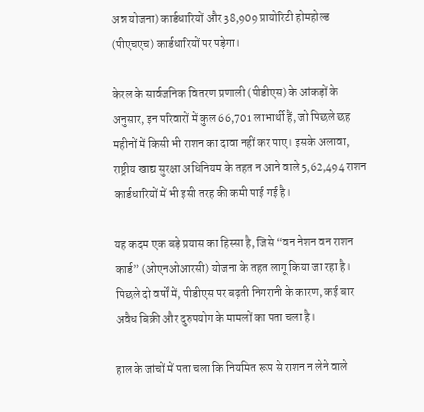अन्न योजना) कार्डधारियों और 38,909 प्रायोरिटी होमहोल्ड (पीएचएच) कार्डधारियों पर पड़ेगा।

केरल के सार्वजनिक वितरण प्रणाली (पीडीएस) के आंकड़ों के अनुसार, इन परिवारों में कुल 66,701 लाभार्थी हैं, जो पिछले छह महीनों में किसी भी राशन का दावा नहीं कर पाए। इसके अलावा, राष्ट्रीय खाद्य सुरक्षा अधिनियम के तहत न आने वाले 5,62,494 राशन कार्डधारियों में भी इसी तरह की कमी पाई गई है।

यह कदम एक बड़े प्रयास का हिस्सा है, जिसे “वन नेशन वन राशन कार्ड” (ओएनओआरसी) योजना के तहत लागू किया जा रहा है। पिछले दो वर्षों में, पीडीएस पर बढ़ती निगरानी के कारण, कई बार अवैध बिक्री और दुरुपयोग के मामलों का पता चला है।

हाल के जांचों में पता चला कि नियमित रूप से राशन न लेने वाले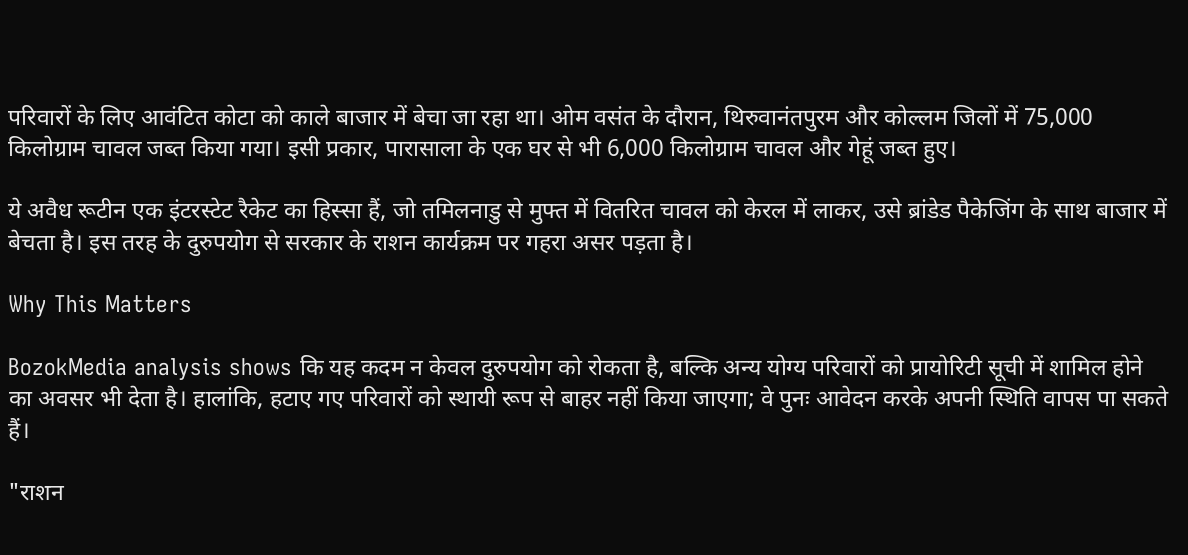परिवारों के लिए आवंटित कोटा को काले बाजार में बेचा जा रहा था। ओम वसंत के दौरान, थिरुवानंतपुरम और कोल्लम जिलों में 75,000 किलोग्राम चावल जब्त किया गया। इसी प्रकार, पारासाला के एक घर से भी 6,000 किलोग्राम चावल और गेहूं जब्त हुए।

ये अवैध रूटीन एक इंटरस्टेट रैकेट का हिस्सा हैं, जो तमिलनाडु से मुफ्त में वितरित चावल को केरल में लाकर, उसे ब्रांडेड पैकेजिंग के साथ बाजार में बेचता है। इस तरह के दुरुपयोग से सरकार के राशन कार्यक्रम पर गहरा असर पड़ता है।

Why This Matters

BozokMedia analysis shows कि यह कदम न केवल दुरुपयोग को रोकता है, बल्कि अन्य योग्य परिवारों को प्रायोरिटी सूची में शामिल होने का अवसर भी देता है। हालांकि, हटाए गए परिवारों को स्थायी रूप से बाहर नहीं किया जाएगा; वे पुनः आवेदन करके अपनी स्थिति वापस पा सकते हैं।

"राशन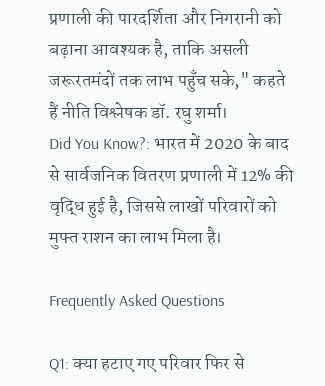प्रणाली की पारदर्शिता और निगरानी को बढ़ाना आवश्यक है, ताकि असली जरूरतमंदों तक लाभ पहुँच सके," कहते हैं नीति विश्लेषक डॉ. रघु शर्मा।
Did You Know?: भारत में 2020 के बाद से सार्वजनिक वितरण प्रणाली में 12% की वृद्धि हुई है, जिससे लाखों परिवारों को मुफ्त राशन का लाभ मिला है।

Frequently Asked Questions

Q1: क्या हटाए गए परिवार फिर से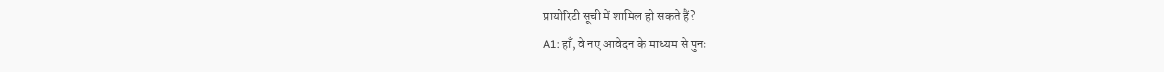प्रायोरिटी सूची में शामिल हो सकते हैं?
A1: हाँ, वे नए आवेदन के माध्यम से पुनः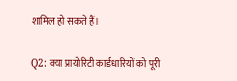शामिल हो सकते हैं।

Q2: क्या प्रायोरिटी कार्डधारियों को पूरी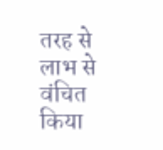तरह से लाभ से वंचित किया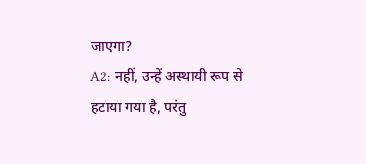जाएगा?
A2: नहीं, उन्हें अस्थायी रूप से हटाया गया है, परंतु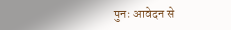पुनः आवेदन से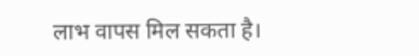लाभ वापस मिल सकता है।